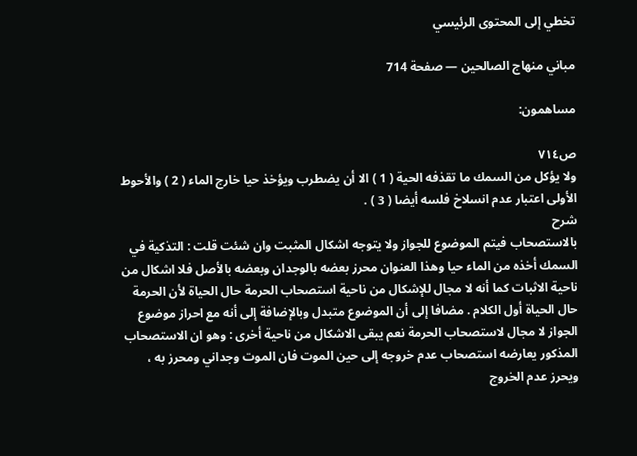تخطي إلى المحتوى الرئيسي

مباني منهاج الصالحين — صفحة 714

مساهمون:

ص٧١٤
ولا يؤكل من السمك ما تقذفه الحية ( 1 ) الا أن يضطرب ويؤخذ حيا خارج الماء ( 2 ) والأحوط الأولى اعتبار عدم انسلاخ فلسه أيضا ( 3 ) .
شرح
بالاستصحاب فيتم الموضوع للجواز ولا يتوجه اشكال المثبت وان شئت قلت : التذكية في السمك أخذه من الماء حيا وهذا العنوان محرز بعضه بالوجدان وبعضه بالأصل فلا اشكال من ناحية الاثبات كما أنه لا مجال للإشكال من ناحية استصحاب الحرمة حال الحياة لأن الحرمة حال الحياة أول الكلام . مضافا إلى أن الموضوع متبدل وبالإضافة إلى أنه مع احراز موضوع الجواز لا مجال لاستصحاب الحرمة نعم يبقى الاشكال من ناحية أخرى : وهو ان الاستصحاب المذكور يعارضه استصحاب عدم خروجه إلى حين الموت فان الموت وجداني ومحرز به ، ويحرز عدم الخروج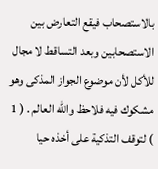بالاستصحاب فيقع التعارض بين الاستصحابين وبعد التساقط لا مجال للأكل لأن موضوع الجواز المذكى وهو مشكوك فيه فلاحظ واللّه العالم . ( 1 ) لتوقف التذكية على أخذه حيا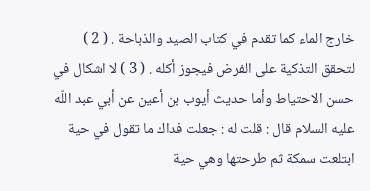خارج الماء كما تقدم في كتاب الصيد والذباحة . ( 2 ) لتحقق التذكية على الفرض فيجوز أكله . ( 3 ) لا اشكال في حسن الاحتياط وأما حديث أيوب بن أعين عن أبي عبد اللّه عليه السلام قال : قلت له : جعلت فداك ما تقول في حية ابتلعت سمكة ثم طرحتها وهي حية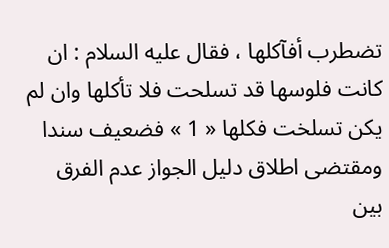تضطرب أفآكلها ، فقال عليه السلام : ان كانت فلوسها قد تسلحت فلا تأكلها وان لم يكن تسلخت فكلها « 1 » فضعيف سندا ومقتضى اطلاق دليل الجواز عدم الفرق بين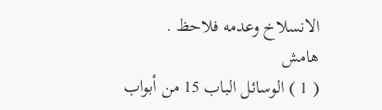الانسلاخ وعدمه فلاحظ .
هامش
( 1 ) الوسائل الباب 15 من أبواب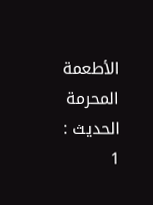الأطعمة المحرمة الحديث : 1